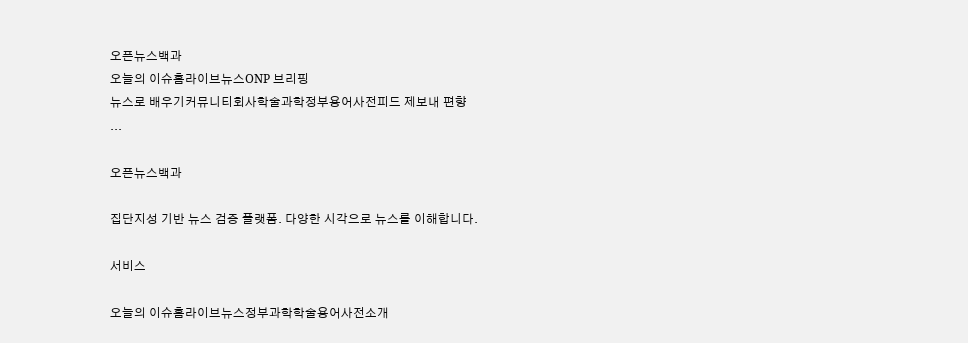오픈뉴스백과
오늘의 이슈홈라이브뉴스ONP 브리핑
뉴스로 배우기커뮤니티회사학술과학정부용어사전피드 제보내 편향
...

오픈뉴스백과

집단지성 기반 뉴스 검증 플랫폼. 다양한 시각으로 뉴스를 이해합니다.

서비스

오늘의 이슈홈라이브뉴스정부과학학술용어사전소개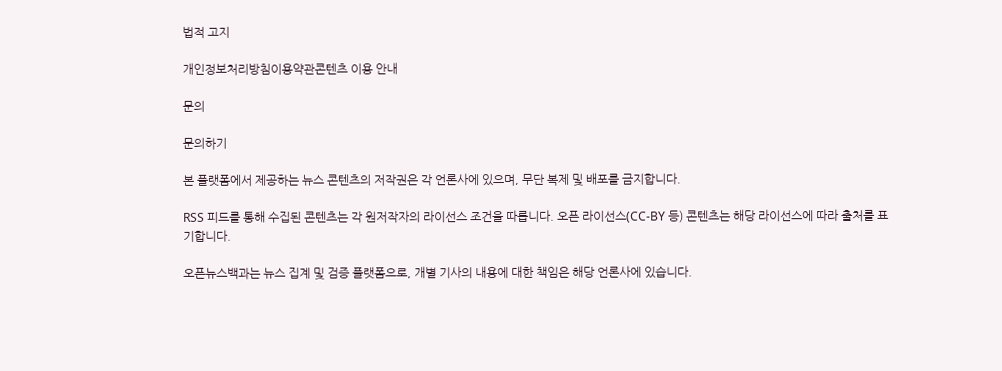법적 고지

개인정보처리방침이용약관콘텐츠 이용 안내

문의

문의하기

본 플랫폼에서 제공하는 뉴스 콘텐츠의 저작권은 각 언론사에 있으며, 무단 복제 및 배포를 금지합니다.

RSS 피드를 통해 수집된 콘텐츠는 각 원저작자의 라이선스 조건을 따릅니다. 오픈 라이선스(CC-BY 등) 콘텐츠는 해당 라이선스에 따라 출처를 표기합니다.

오픈뉴스백과는 뉴스 집계 및 검증 플랫폼으로, 개별 기사의 내용에 대한 책임은 해당 언론사에 있습니다.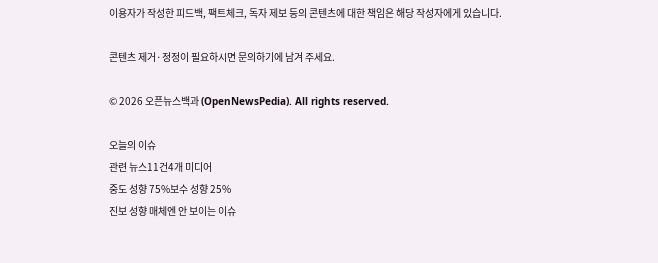이용자가 작성한 피드백, 팩트체크, 독자 제보 등의 콘텐츠에 대한 책임은 해당 작성자에게 있습니다.

콘텐츠 제거·정정이 필요하시면 문의하기에 남겨 주세요.

© 2026 오픈뉴스백과 (OpenNewsPedia). All rights reserved.

오늘의 이슈
관련 뉴스11건4개 미디어
중도 성향 75%보수 성향 25%
진보 성향 매체엔 안 보이는 이슈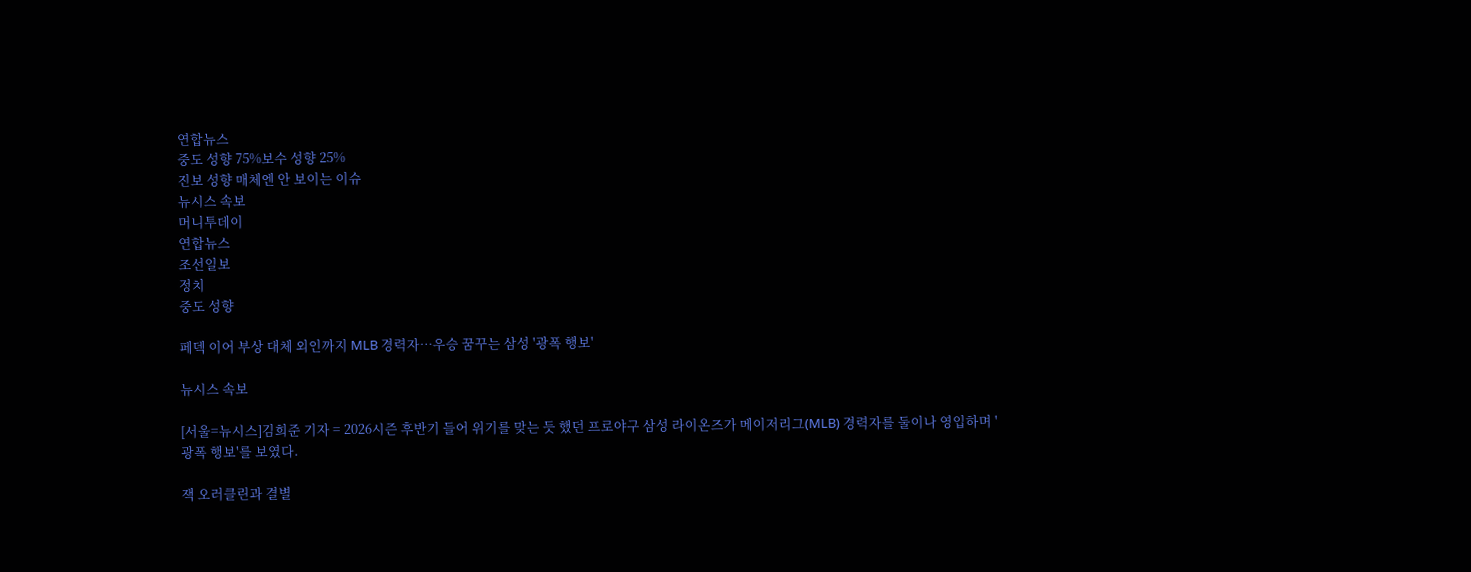연합뉴스
중도 성향 75%보수 성향 25%
진보 성향 매체엔 안 보이는 이슈
뉴시스 속보
머니투데이
연합뉴스
조선일보
정치
중도 성향

페덱 이어 부상 대체 외인까지 MLB 경력자…우승 꿈꾸는 삼성 '광폭 행보'

뉴시스 속보

[서울=뉴시스]김희준 기자 = 2026시즌 후반기 들어 위기를 맞는 듯 했던 프로야구 삼성 라이온즈가 메이저리그(MLB) 경력자를 둘이나 영입하며 '광폭 행보'를 보였다.

잭 오러클린과 결별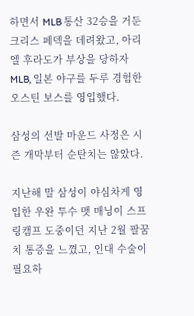하면서 MLB 통산 32승을 거둔 크리스 페덱을 데려왔고, 아리엘 후라도가 부상을 당하자 MLB, 일본 야구를 두루 경험한 오스틴 보스를 영입했다.

삼성의 선발 마운드 사정은 시즌 개막부터 순탄치는 않았다.

지난해 말 삼성이 야심차게 영입한 우완 투수 맷 매닝이 스프링캠프 도중이던 지난 2월 팔꿈치 통증을 느꼈고, 인대 수술이 필요하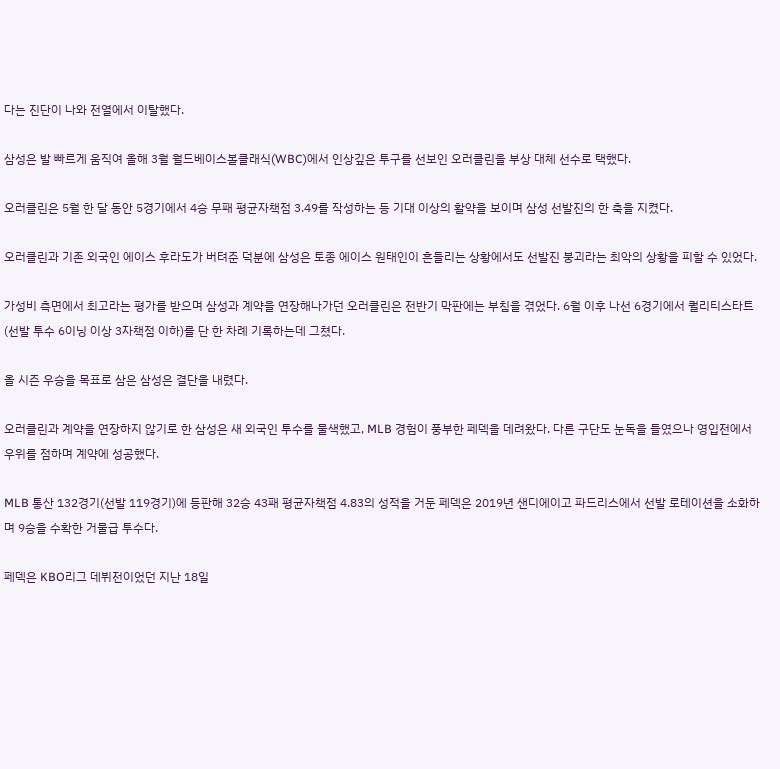다는 진단이 나와 전열에서 이탈했다.

삼성은 발 빠르게 움직여 올해 3월 월드베이스볼클래식(WBC)에서 인상깊은 투구를 선보인 오러클린을 부상 대체 선수로 택했다.

오러클린은 5월 한 달 동안 5경기에서 4승 무패 평균자책점 3.49를 작성하는 등 기대 이상의 활약을 보이며 삼성 선발진의 한 축을 지켰다.

오러클린과 기존 외국인 에이스 후라도가 버텨준 덕분에 삼성은 토종 에이스 원태인이 흔들리는 상황에서도 선발진 붕괴라는 최악의 상황을 피할 수 있었다.

가성비 측면에서 최고라는 평가를 받으며 삼성과 계약을 연장해나가던 오러클린은 전반기 막판에는 부침을 겪었다. 6월 이후 나선 6경기에서 퀄리티스타트(선발 투수 6이닝 이상 3자책점 이하)를 단 한 차례 기록하는데 그쳤다.

올 시즌 우승을 목표로 삼은 삼성은 결단을 내렸다.

오러클린과 계약을 연장하지 않기로 한 삼성은 새 외국인 투수를 물색했고, MLB 경험이 풍부한 페덱을 데려왔다. 다른 구단도 눈독을 들였으나 영입전에서 우위를 점하며 계약에 성공했다.

MLB 통산 132경기(선발 119경기)에 등판해 32승 43패 평균자책점 4.83의 성적을 거둔 페덱은 2019년 샌디에이고 파드리스에서 선발 로테이션을 소화하며 9승을 수확한 거물급 투수다.

페덱은 KBO리그 데뷔전이었던 지난 18일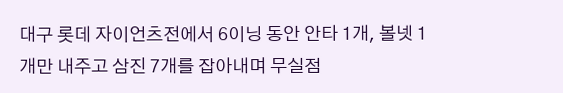대구 롯데 자이언츠전에서 6이닝 동안 안타 1개, 볼넷 1개만 내주고 삼진 7개를 잡아내며 무실점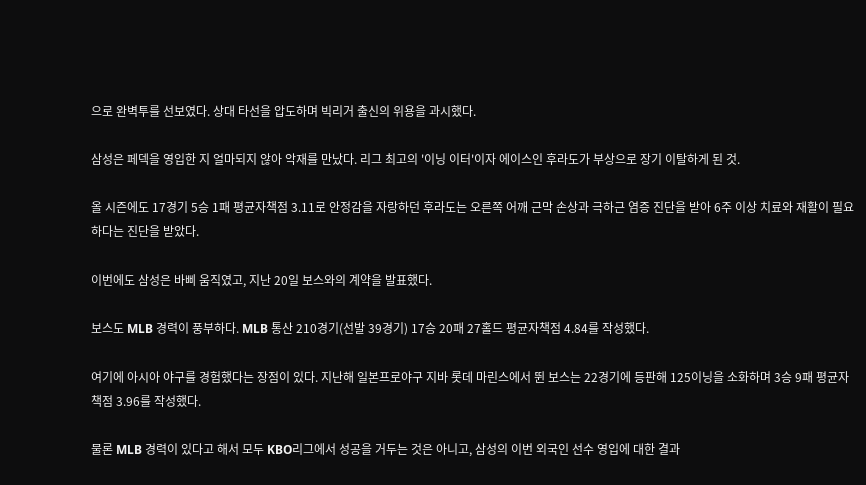으로 완벽투를 선보였다. 상대 타선을 압도하며 빅리거 출신의 위용을 과시했다.

삼성은 페덱을 영입한 지 얼마되지 않아 악재를 만났다. 리그 최고의 '이닝 이터'이자 에이스인 후라도가 부상으로 장기 이탈하게 된 것.

올 시즌에도 17경기 5승 1패 평균자책점 3.11로 안정감을 자랑하던 후라도는 오른쪽 어깨 근막 손상과 극하근 염증 진단을 받아 6주 이상 치료와 재활이 필요하다는 진단을 받았다.

이번에도 삼성은 바삐 움직였고, 지난 20일 보스와의 계약을 발표했다.

보스도 MLB 경력이 풍부하다. MLB 통산 210경기(선발 39경기) 17승 20패 27홀드 평균자책점 4.84를 작성했다.

여기에 아시아 야구를 경험했다는 장점이 있다. 지난해 일본프로야구 지바 롯데 마린스에서 뛴 보스는 22경기에 등판해 125이닝을 소화하며 3승 9패 평균자책점 3.96를 작성했다.

물론 MLB 경력이 있다고 해서 모두 KBO리그에서 성공을 거두는 것은 아니고, 삼성의 이번 외국인 선수 영입에 대한 결과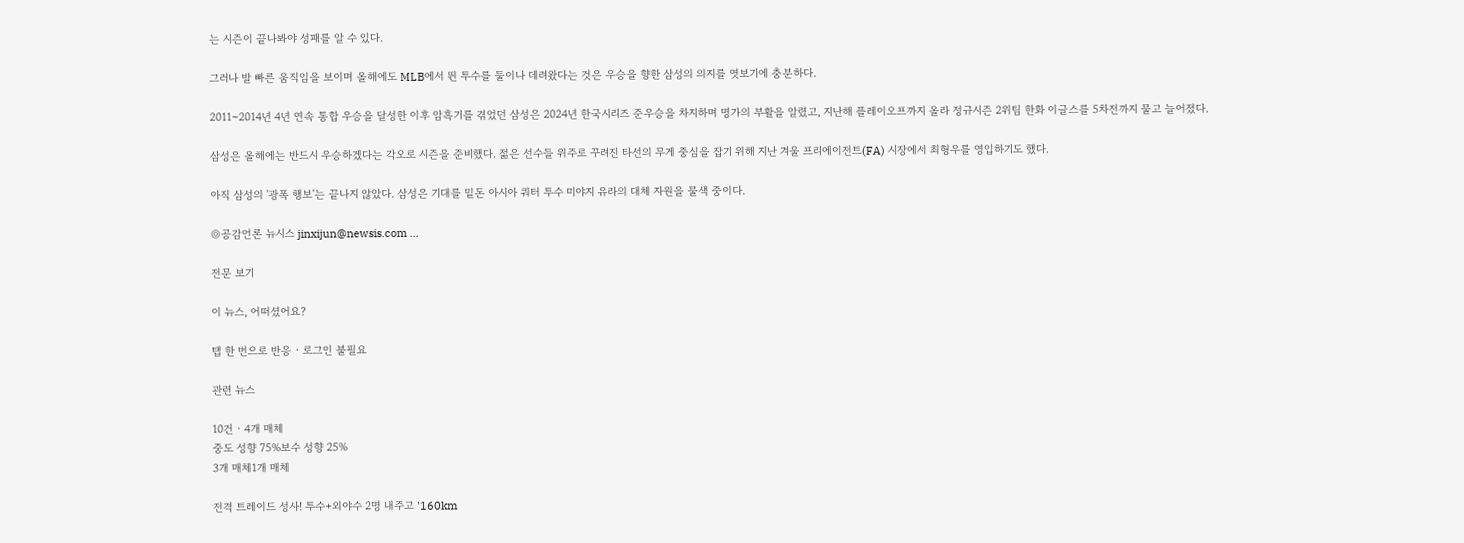는 시즌이 끝나봐야 성패를 알 수 있다.

그러나 발 빠른 움직임을 보이며 올해에도 MLB에서 뛴 투수를 둘이나 데려왔다는 것은 우승을 향한 삼성의 의지를 엿보기에 충분하다.

2011~2014년 4년 연속 통합 우승을 달성한 이후 암흑기를 겪었던 삼성은 2024년 한국시리즈 준우승을 차지하며 명가의 부활을 알렸고, 지난해 플레이오프까지 올라 정규시즌 2위팀 한화 이글스를 5차전까지 물고 늘어졌다.

삼성은 올해에는 반드시 우승하겠다는 각오로 시즌을 준비했다. 젊은 선수들 위주로 꾸려진 타선의 무게 중심을 잡기 위해 지난 겨울 프리에이전트(FA) 시장에서 최형우를 영입하기도 했다.

아직 삼성의 '광폭 행보'는 끝나지 않았다. 삼성은 기대를 밑돈 아시아 쿼터 투수 미야지 유라의 대체 자원을 물색 중이다.

◎공감언론 뉴시스 jinxijun@newsis.com ...

전문 보기

이 뉴스, 어떠셨어요?

탭 한 번으로 반응 · 로그인 불필요

관련 뉴스

10건 · 4개 매체
중도 성향 75%보수 성향 25%
3개 매체1개 매체

전격 트레이드 성사! 투수+외야수 2명 내주고 '160km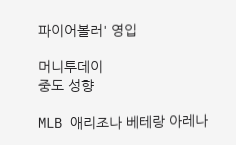파이어볼러' 영입

머니투데이
중도 성향

MLB 애리조나 베테랑 아레나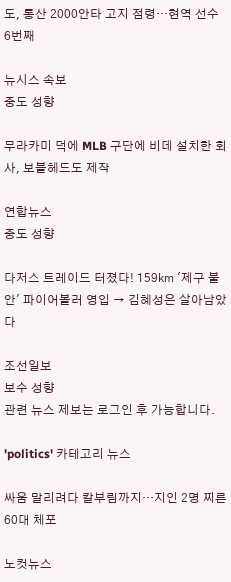도, 통산 2000안타 고지 점령…현역 선수 6번째

뉴시스 속보
중도 성향

무라카미 덕에 MLB 구단에 비데 설치한 회사, 보블헤드도 제작

연합뉴스
중도 성향

다저스 트레이드 터졌다! 159㎞ '제구 불안' 파이어볼러 영입 → 김혜성은 살아남았다

조선일보
보수 성향
관련 뉴스 제보는 로그인 후 가능합니다.

'politics' 카테고리 뉴스

싸움 말리려다 칼부림까지…지인 2명 찌른 60대 체포

노컷뉴스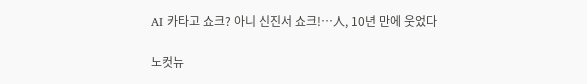AI 카타고 쇼크? 아니 신진서 쇼크!…人, 10년 만에 웃었다

노컷뉴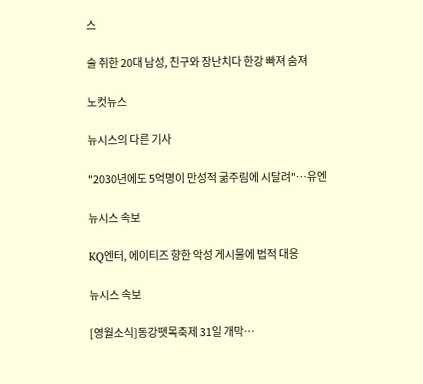스

술 취한 20대 남성, 친구와 장난치다 한강 빠져 숨져

노컷뉴스

뉴시스의 다른 기사

"2030년에도 5억명이 만성적 굶주림에 시달려"…유엔

뉴시스 속보

KQ엔터, 에이티즈 향한 악성 게시물에 법적 대응

뉴시스 속보

[영월소식]동강뗏목축제 31일 개막…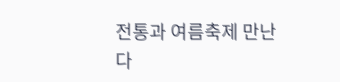전통과 여름축제 만난다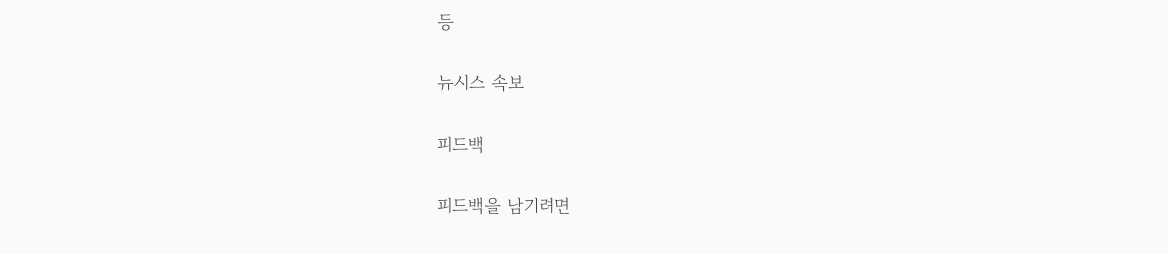등

뉴시스 속보

피드백

피드백을 남기려면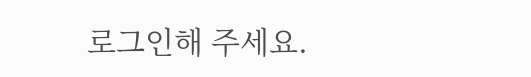로그인해 주세요.